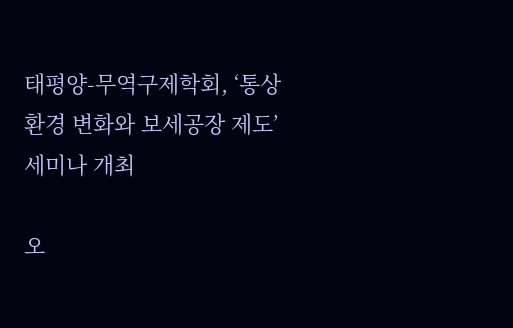태평양-무역구제학회, ‘통상환경 변화와 보세공장 제도’ 세미나 개최

오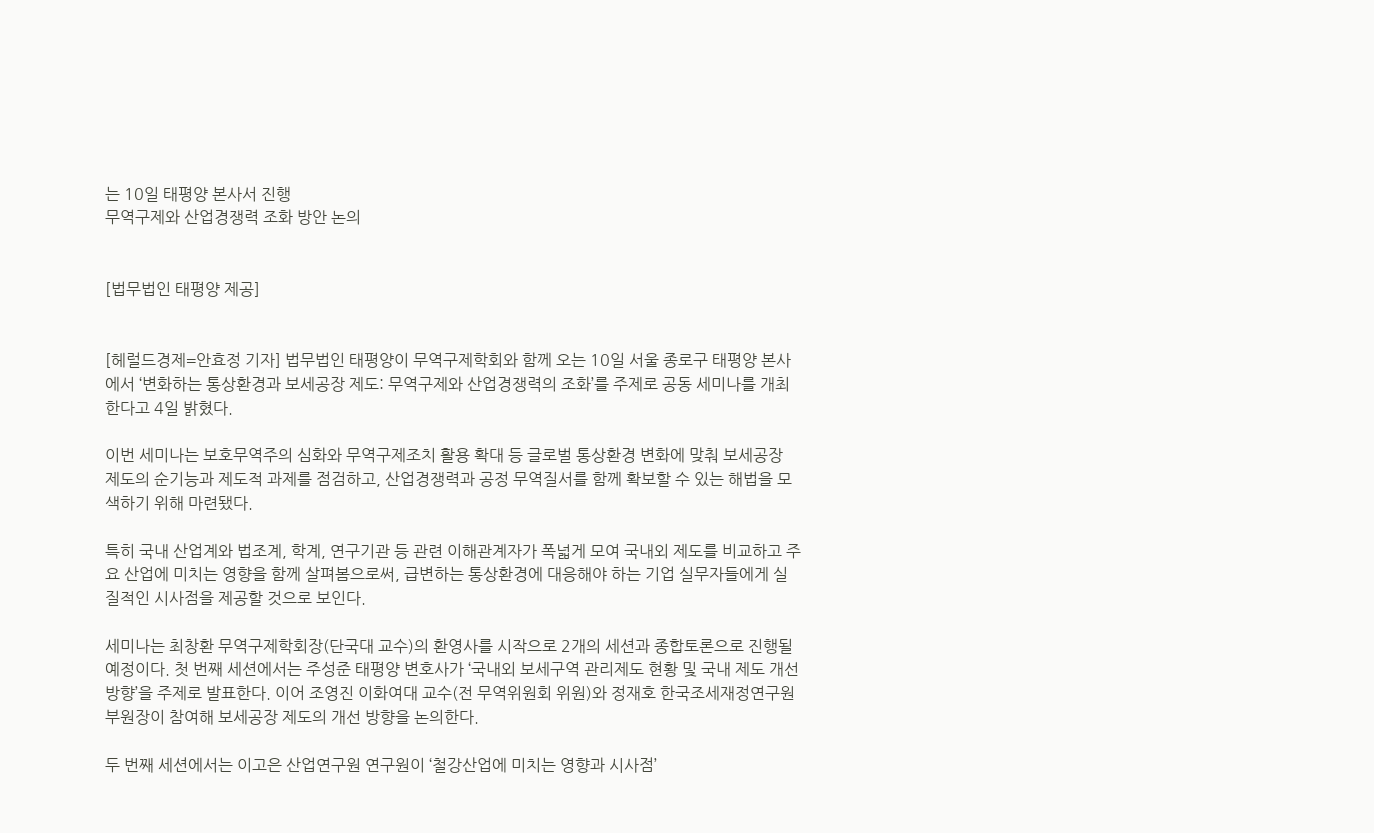는 10일 태평양 본사서 진행
무역구제와 산업경쟁력 조화 방안 논의


[법무법인 태평양 제공]


[헤럴드경제=안효정 기자] 법무법인 태평양이 무역구제학회와 함께 오는 10일 서울 종로구 태평양 본사에서 ‘변화하는 통상환경과 보세공장 제도: 무역구제와 산업경쟁력의 조화’를 주제로 공동 세미나를 개최한다고 4일 밝혔다.

이번 세미나는 보호무역주의 심화와 무역구제조치 활용 확대 등 글로벌 통상환경 변화에 맞춰 보세공장 제도의 순기능과 제도적 과제를 점검하고, 산업경쟁력과 공정 무역질서를 함께 확보할 수 있는 해법을 모색하기 위해 마련됐다.

특히 국내 산업계와 법조계, 학계, 연구기관 등 관련 이해관계자가 폭넓게 모여 국내외 제도를 비교하고 주요 산업에 미치는 영향을 함께 살펴봄으로써, 급변하는 통상환경에 대응해야 하는 기업 실무자들에게 실질적인 시사점을 제공할 것으로 보인다.

세미나는 최창환 무역구제학회장(단국대 교수)의 환영사를 시작으로 2개의 세션과 종합토론으로 진행될 예정이다. 첫 번째 세션에서는 주성준 태평양 변호사가 ‘국내외 보세구역 관리제도 현황 및 국내 제도 개선 방향’을 주제로 발표한다. 이어 조영진 이화여대 교수(전 무역위원회 위원)와 정재호 한국조세재정연구원 부원장이 참여해 보세공장 제도의 개선 방향을 논의한다.

두 번째 세션에서는 이고은 산업연구원 연구원이 ‘철강산업에 미치는 영향과 시사점’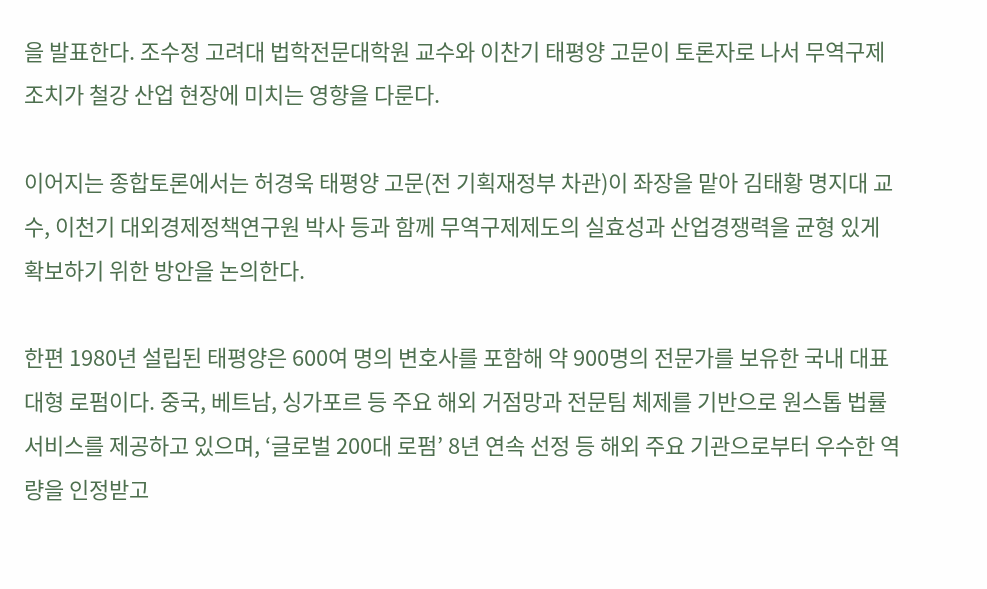을 발표한다. 조수정 고려대 법학전문대학원 교수와 이찬기 태평양 고문이 토론자로 나서 무역구제조치가 철강 산업 현장에 미치는 영향을 다룬다.

이어지는 종합토론에서는 허경욱 태평양 고문(전 기획재정부 차관)이 좌장을 맡아 김태황 명지대 교수, 이천기 대외경제정책연구원 박사 등과 함께 무역구제제도의 실효성과 산업경쟁력을 균형 있게 확보하기 위한 방안을 논의한다.

한편 1980년 설립된 태평양은 600여 명의 변호사를 포함해 약 900명의 전문가를 보유한 국내 대표 대형 로펌이다. 중국, 베트남, 싱가포르 등 주요 해외 거점망과 전문팀 체제를 기반으로 원스톱 법률 서비스를 제공하고 있으며, ‘글로벌 200대 로펌’ 8년 연속 선정 등 해외 주요 기관으로부터 우수한 역량을 인정받고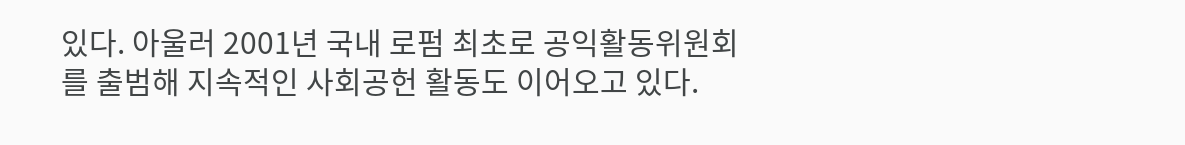있다. 아울러 2001년 국내 로펌 최초로 공익활동위원회를 출범해 지속적인 사회공헌 활동도 이어오고 있다.